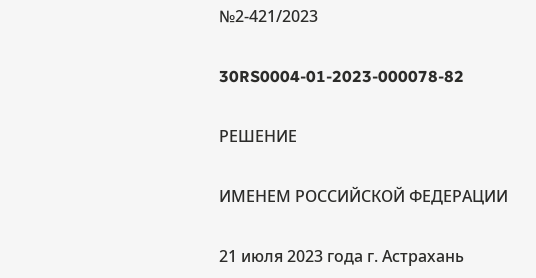№2-421/2023

30RS0004-01-2023-000078-82

РЕШЕНИЕ

ИМЕНЕМ РОССИЙСКОЙ ФЕДЕРАЦИИ

21 июля 2023 года г. Астрахань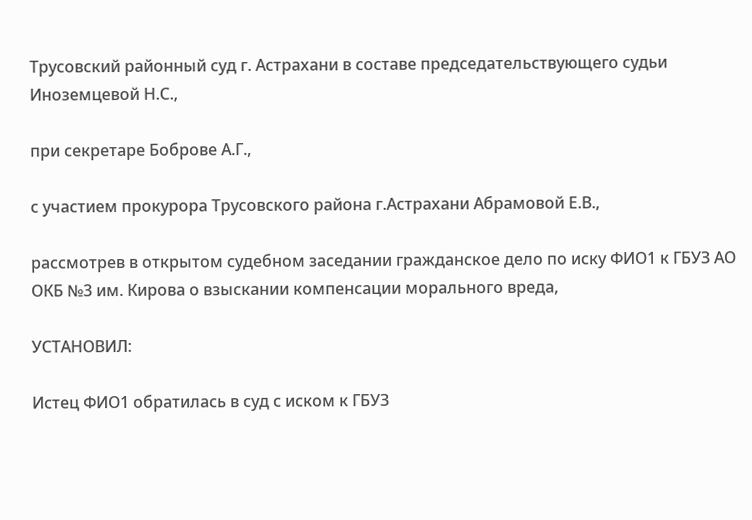Трусовский районный суд г. Астрахани в составе председательствующего судьи Иноземцевой Н.С.,

при секретаре Боброве А.Г.,

с участием прокурора Трусовского района г.Астрахани Абрамовой Е.В.,

рассмотрев в открытом судебном заседании гражданское дело по иску ФИО1 к ГБУЗ АО ОКБ №3 им. Кирова о взыскании компенсации морального вреда,

УСТАНОВИЛ:

Истец ФИО1 обратилась в суд с иском к ГБУЗ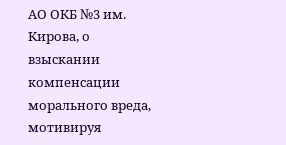АО ОКБ №3 им. Кирова, о взыскании компенсации морального вреда, мотивируя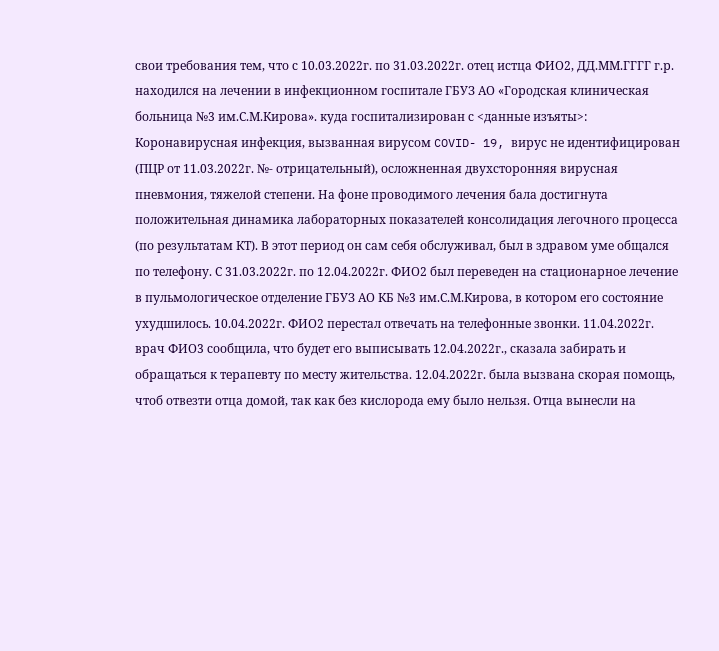свои требования тем, что с 10.03.2022г. по 31.03.2022г. отец истца ФИО2, ДД.ММ.ГГГГ г.р. находился на лечении в инфекционном госпитале ГБУЗ АО «Городская клиническая больница №3 им.С.М.Кирова». куда госпитализирован с <данные изъяты>: Коронавирусная инфекция, вызванная вирусом COVID- 19, вирус не идентифицирован (ПЦР от 11.03.2022г. №- отрицательный), осложненная двухсторонняя вирусная пневмония, тяжелой степени. На фоне проводимого лечения бала достигнута положительная динамика лабораторных показателей консолидация легочного процесса (по результатам КТ). В этот период он сам себя обслуживал, был в здравом уме общался по телефону. С 31.03.2022г. по 12.04.2022г. ФИО2 был переведен на стационарное лечение в пульмологическое отделение ГБУЗ АО КБ №3 им.С.М.Кирова, в котором его состояние ухудшилось. 10.04.2022г. ФИО2 перестал отвечать на телефонные звонки. 11.04.2022г. врач ФИО3 сообщила, что будет его выписывать 12.04.2022г., сказала забирать и обращаться к терапевту по месту жительства. 12.04.2022г. была вызвана скорая помощь, чтоб отвезти отца домой, так как без кислорода ему было нельзя. Отца вынесли на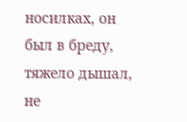носилках, он был в бреду, тяжело дышал, не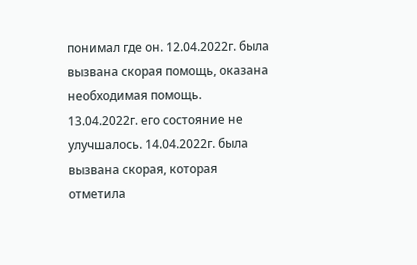понимал где он. 12.04.2022г. была вызвана скорая помощь, оказана необходимая помощь. 13.04.2022г. его состояние не улучшалось. 14.04.2022г. была вызвана скорая, которая отметила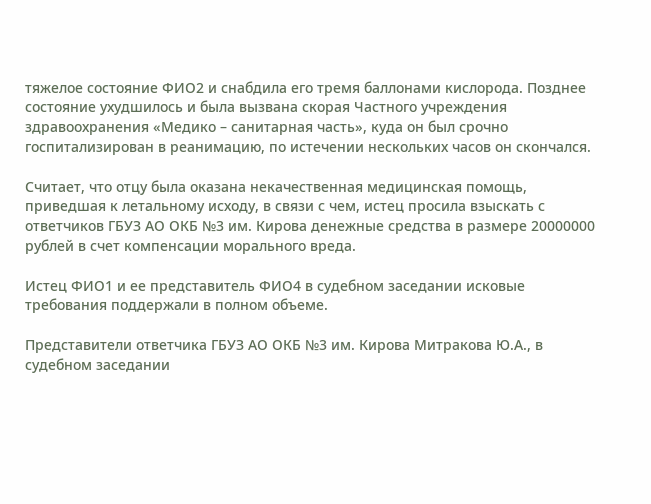тяжелое состояние ФИО2 и снабдила его тремя баллонами кислорода. Позднее состояние ухудшилось и была вызвана скорая Частного учреждения здравоохранения «Медико – санитарная часть», куда он был срочно госпитализирован в реанимацию, по истечении нескольких часов он скончался.

Считает, что отцу была оказана некачественная медицинская помощь, приведшая к летальному исходу, в связи с чем, истец просила взыскать с ответчиков ГБУЗ АО ОКБ №3 им. Кирова денежные средства в размере 20000000 рублей в счет компенсации морального вреда.

Истец ФИО1 и ее представитель ФИО4 в судебном заседании исковые требования поддержали в полном объеме.

Представители ответчика ГБУЗ АО ОКБ №3 им. Кирова Митракова Ю.А., в судебном заседании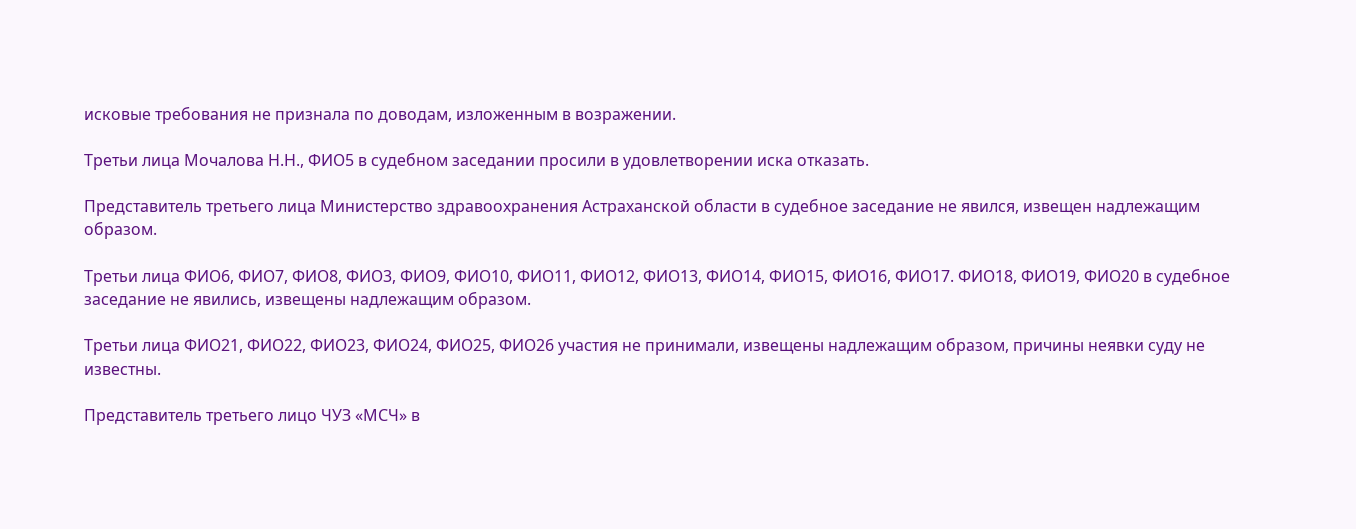исковые требования не признала по доводам, изложенным в возражении.

Третьи лица Мочалова Н.Н., ФИО5 в судебном заседании просили в удовлетворении иска отказать.

Представитель третьего лица Министерство здравоохранения Астраханской области в судебное заседание не явился, извещен надлежащим образом.

Третьи лица ФИО6, ФИО7, ФИО8, ФИО3, ФИО9, ФИО10, ФИО11, ФИО12, ФИО13, ФИО14, ФИО15, ФИО16, ФИО17. ФИО18, ФИО19, ФИО20 в судебное заседание не явились, извещены надлежащим образом.

Третьи лица ФИО21, ФИО22, ФИО23, ФИО24, ФИО25, ФИО26 участия не принимали, извещены надлежащим образом, причины неявки суду не известны.

Представитель третьего лицо ЧУЗ «МСЧ» в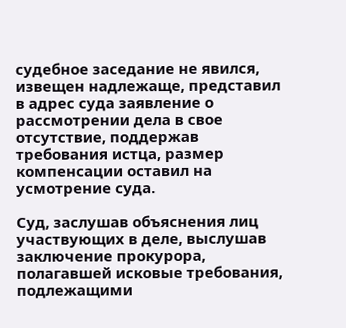судебное заседание не явился, извещен надлежаще, представил в адрес суда заявление о рассмотрении дела в свое отсутствие, поддержав требования истца, размер компенсации оставил на усмотрение суда.

Суд, заслушав объяснения лиц участвующих в деле, выслушав заключение прокурора, полагавшей исковые требования, подлежащими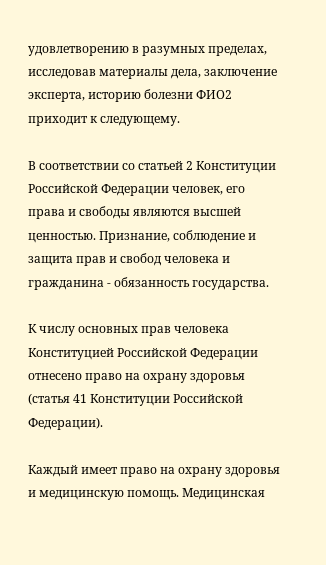удовлетворению в разумных пределах, исследовав материалы дела, заключение эксперта, историю болезни ФИО2 приходит к следующему.

В соответствии со статьей 2 Конституции Российской Федерации человек, его права и свободы являются высшей ценностью. Признание, соблюдение и защита прав и свобод человека и гражданина - обязанность государства.

К числу основных прав человека Конституцией Российской Федерации отнесено право на охрану здоровья (статья 41 Конституции Российской Федерации).

Каждый имеет право на охрану здоровья и медицинскую помощь. Медицинская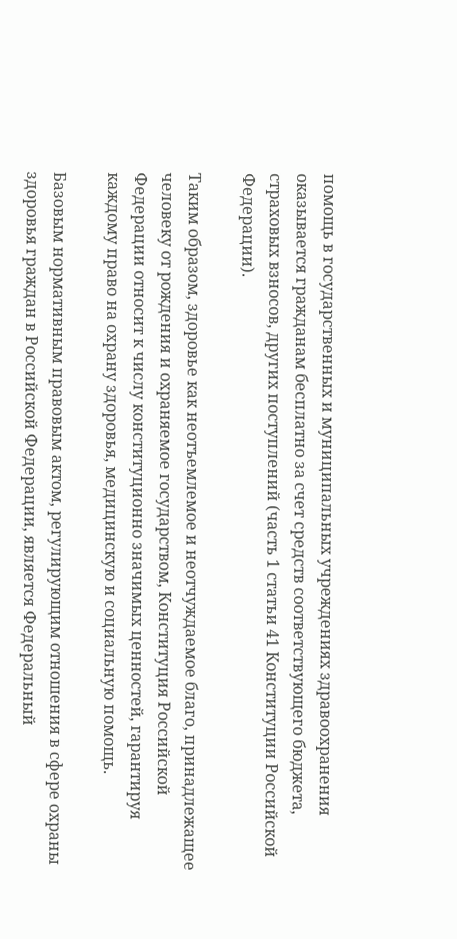помощь в государственных и муниципальных учреждениях здравоохранения оказывается гражданам бесплатно за счет средств соответствующего бюджета, страховых взносов, других поступлений (часть 1 статьи 41 Конституции Российской Федерации).

Таким образом, здоровье как неотъемлемое и неотчуждаемое благо, принадлежащее человеку от рождения и охраняемое государством, Конституция Российской Федерации относит к числу конституционно значимых ценностей, гарантируя каждому право на охрану здоровья, медицинскую и социальную помощь.

Базовым нормативным правовым актом, регулирующим отношения в сфере охраны здоровья граждан в Российской Федерации, является Федеральный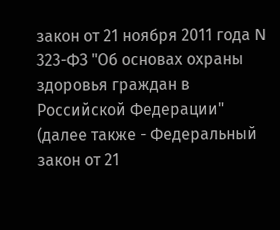закон от 21 ноября 2011 года N 323-ФЗ "Об основах охраны здоровья граждан в Российской Федерации" (далее также - Федеральный закон от 21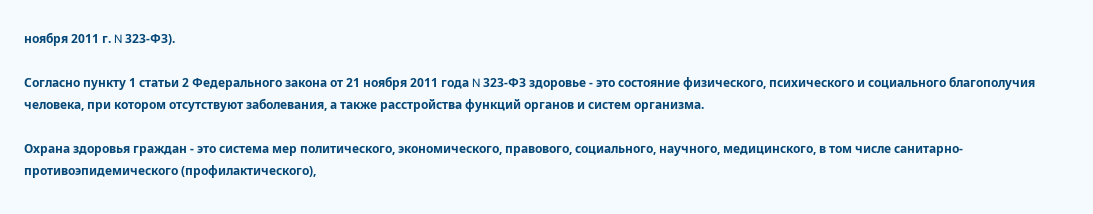ноября 2011 г. N 323-ФЗ).

Согласно пункту 1 статьи 2 Федерального закона от 21 ноября 2011 года N 323-ФЗ здоровье - это состояние физического, психического и социального благополучия человека, при котором отсутствуют заболевания, а также расстройства функций органов и систем организма.

Охрана здоровья граждан - это система мер политического, экономического, правового, социального, научного, медицинского, в том числе санитарно-противоэпидемического (профилактического),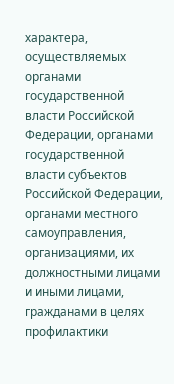характера, осуществляемых органами государственной власти Российской Федерации, органами государственной власти субъектов Российской Федерации, органами местного самоуправления, организациями, их должностными лицами и иными лицами, гражданами в целях профилактики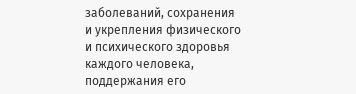заболеваний, сохранения и укрепления физического и психического здоровья каждого человека, поддержания его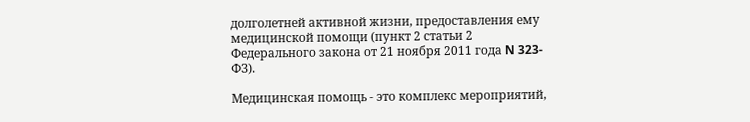долголетней активной жизни, предоставления ему медицинской помощи (пункт 2 статьи 2 Федерального закона от 21 ноября 2011 года N 323-ФЗ).

Медицинская помощь - это комплекс мероприятий,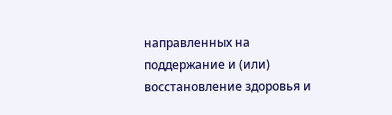направленных на поддержание и (или) восстановление здоровья и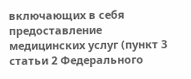включающих в себя предоставление медицинских услуг (пункт 3 статьи 2 Федерального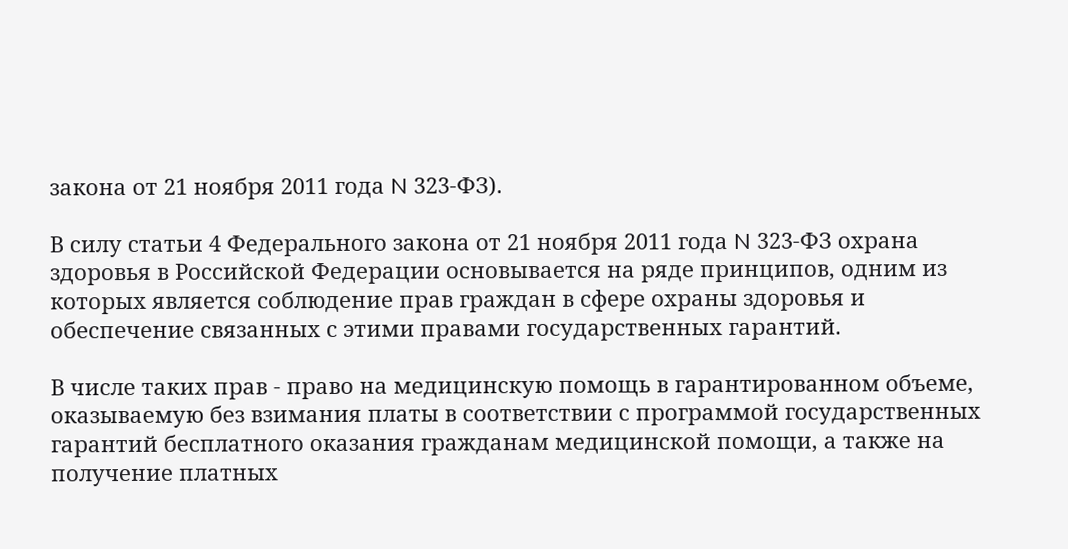закона от 21 ноября 2011 года N 323-ФЗ).

В силу статьи 4 Федерального закона от 21 ноября 2011 года N 323-ФЗ охрана здоровья в Российской Федерации основывается на ряде принципов, одним из которых является соблюдение прав граждан в сфере охраны здоровья и обеспечение связанных с этими правами государственных гарантий.

В числе таких прав - право на медицинскую помощь в гарантированном объеме, оказываемую без взимания платы в соответствии с программой государственных гарантий бесплатного оказания гражданам медицинской помощи, а также на получение платных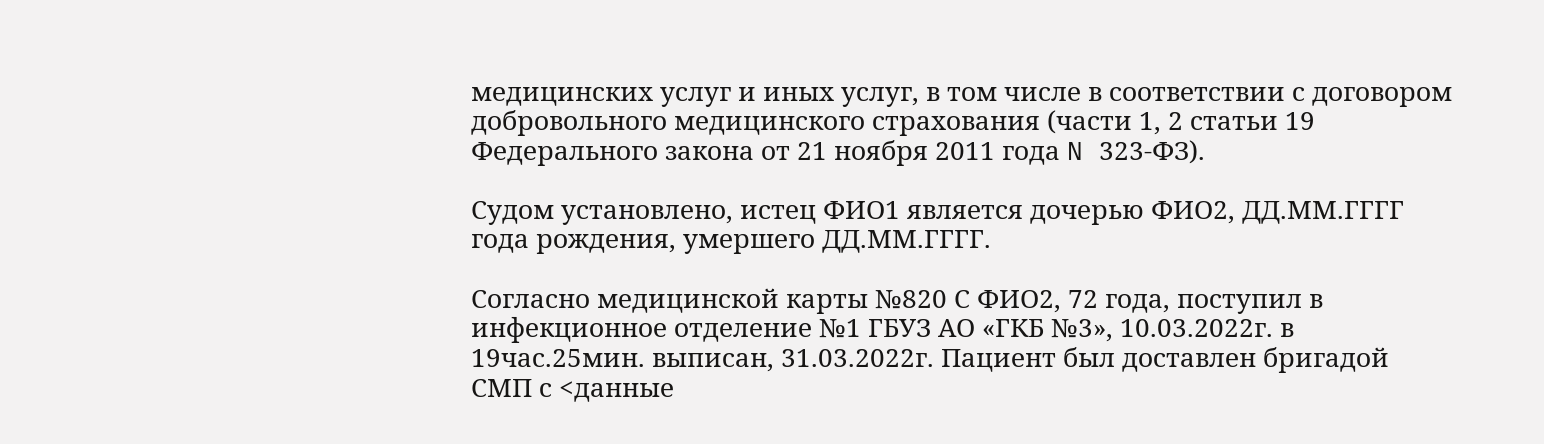медицинских услуг и иных услуг, в том числе в соответствии с договором добровольного медицинского страхования (части 1, 2 статьи 19 Федерального закона от 21 ноября 2011 года N 323-ФЗ).

Судом установлено, истец ФИО1 является дочерью ФИО2, ДД.ММ.ГГГГ года рождения, умершего ДД.ММ.ГГГГ.

Согласно медицинской карты №820 С ФИО2, 72 года, поступил в инфекционное отделение №1 ГБУЗ АО «ГКБ №3», 10.03.2022г. в 19час.25мин. выписан, 31.03.2022г. Пациент был доставлен бригадой СМП с <данные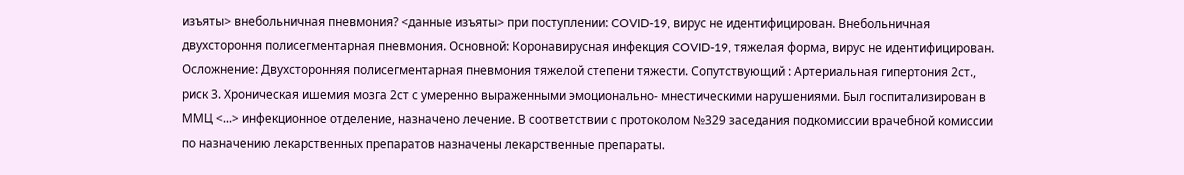изъяты> внебольничная пневмония? <данные изъяты> при поступлении: COVID-19, вирус не идентифицирован. Внебольничная двухстороння полисегментарная пневмония. Основной: Коронавирусная инфекция COVID-19, тяжелая форма, вирус не идентифицирован. Осложнение: Двухсторонняя полисегментарная пневмония тяжелой степени тяжести. Сопутствующий : Артериальная гипертония 2ст., риск 3. Хроническая ишемия мозга 2ст с умеренно выраженными эмоционально- мнестическими нарушениями. Был госпитализирован в ММЦ <...> инфекционное отделение, назначено лечение. В соответствии с протоколом №329 заседания подкомиссии врачебной комиссии по назначению лекарственных препаратов назначены лекарственные препараты.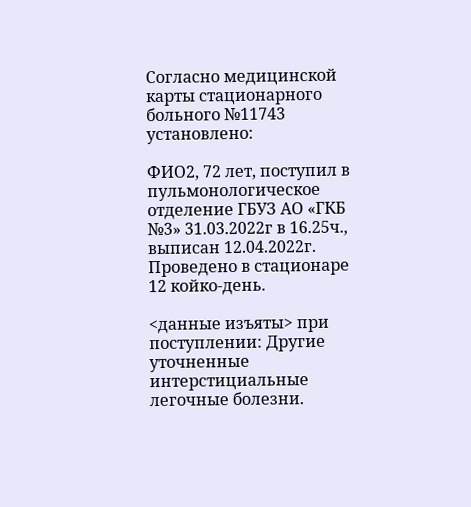Согласно медицинской карты стационарного больного №11743 установлено:

ФИО2, 72 лет, поступил в пульмонологическое отделение ГБУЗ АО «ГКБ №3» 31.03.2022г в 16.25ч., выписан 12.04.2022г. Проведено в стационаре 12 койко-день.

<данные изъяты> при поступлении: Другие уточненные интерстициальные легочные болезни.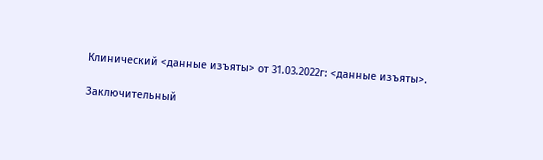Клинический <данные изъяты> от 31.03.2022г: <данные изъяты>.

Заключительный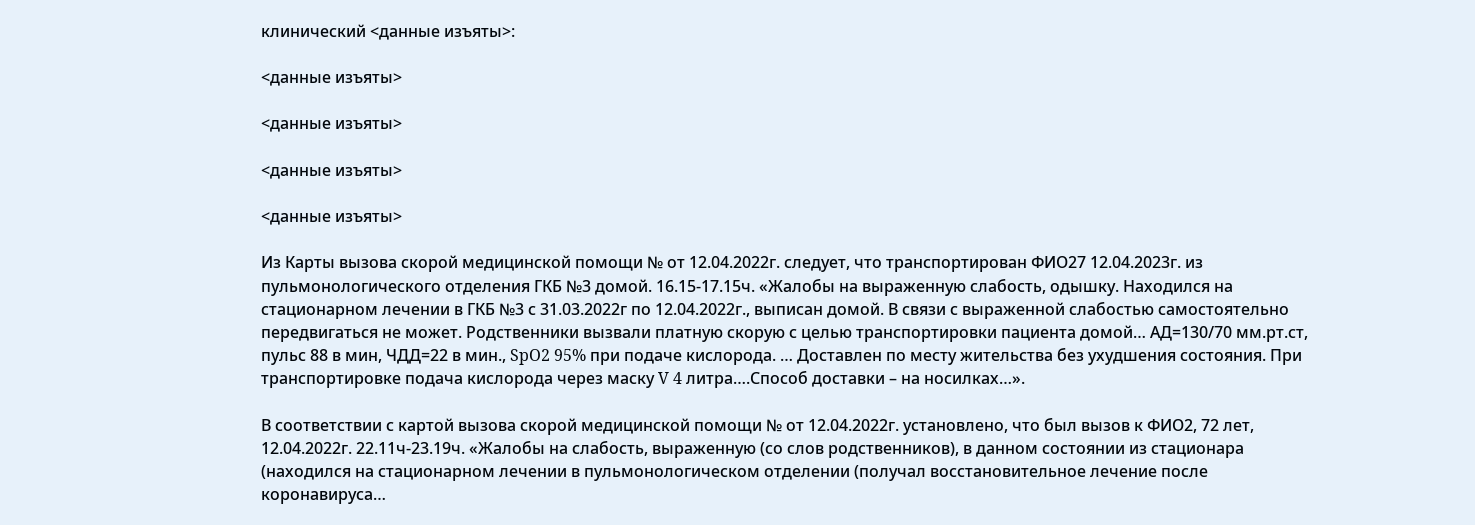клинический <данные изъяты>:

<данные изъяты>

<данные изъяты>

<данные изъяты>

<данные изъяты>

Из Карты вызова скорой медицинской помощи № от 12.04.2022г. следует, что транспортирован ФИО27 12.04.2023г. из пульмонологического отделения ГКБ №3 домой. 16.15-17.15ч. «Жалобы на выраженную слабость, одышку. Находился на стационарном лечении в ГКБ №3 с 31.03.2022г по 12.04.2022г., выписан домой. В связи с выраженной слабостью самостоятельно передвигаться не может. Родственники вызвали платную скорую с целью транспортировки пациента домой… АД=130/70 мм.рт.ст, пульс 88 в мин, ЧДД=22 в мин., SpO2 95% при подаче кислорода. … Доставлен по месту жительства без ухудшения состояния. При транспортировке подача кислорода через маску V 4 литра….Способ доставки – на носилках…».

В соответствии с картой вызова скорой медицинской помощи № от 12.04.2022г. установлено, что был вызов к ФИО2, 72 лет, 12.04.2022г. 22.11ч-23.19ч. «Жалобы на слабость, выраженную (со слов родственников), в данном состоянии из стационара (находился на стационарном лечении в пульмонологическом отделении (получал восстановительное лечение после коронавируса…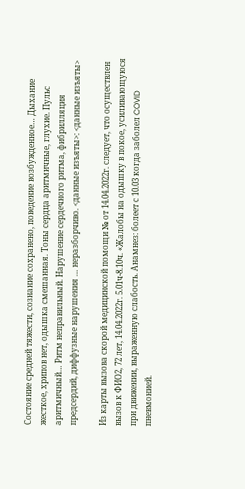Состояние средней тяжести, сознание сохранено, поведение возбужденное… Дыхание жесткое, хрипов нет, одышка смешанная. Тоны сердца аритмичные, глухие. Пульс аритмичный… Ритм неправильный. Нарушение сердечного ритма, фибрилляция предсердий, диффузные нарушения … неразборчиво. <данные изъяты>: <данные изъяты>

Из карты вызова скорой медицинской помощи № от 14.04.2022г. следует, что осуществлен вызов к ФИО2, 72 лет, 14.04.2022г. 5.01ч-8.10ч. «Жалобы на одышку в покое, усиливающуюся при движении, выраженную слабость. Анамнез: болеет с 10.03 когда заболел COVID пневмонией.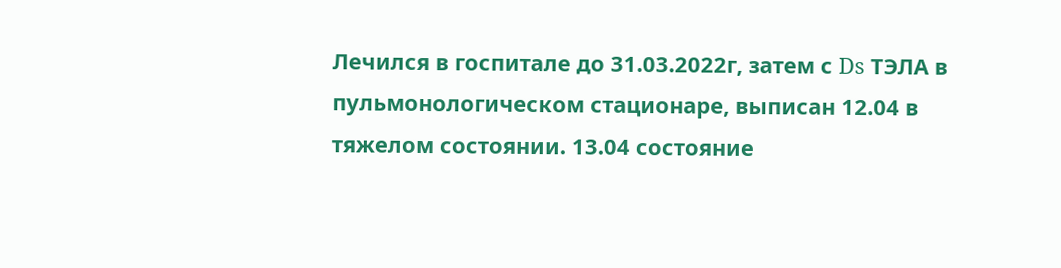Лечился в госпитале до 31.03.2022г, затем с Ds ТЭЛА в пульмонологическом стационаре, выписан 12.04 в тяжелом состоянии. 13.04 состояние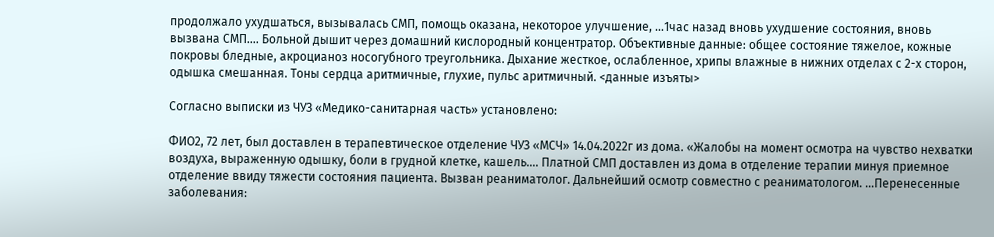продолжало ухудшаться, вызывалась СМП, помощь оказана, некоторое улучшение, …1час назад вновь ухудшение состояния, вновь вызвана СМП…. Больной дышит через домашний кислородный концентратор. Объективные данные: общее состояние тяжелое, кожные покровы бледные, акроцианоз носогубного треугольника. Дыхание жесткое, ослабленное, хрипы влажные в нижних отделах с 2-х сторон, одышка смешанная. Тоны сердца аритмичные, глухие, пульс аритмичный. <данные изъяты>

Согласно выписки из ЧУЗ «Медико-санитарная часть» установлено:

ФИО2, 72 лет, был доставлен в терапевтическое отделение ЧУЗ «МСЧ» 14.04.2022г из дома. «Жалобы на момент осмотра на чувство нехватки воздуха, выраженную одышку, боли в грудной клетке, кашель…. Платной СМП доставлен из дома в отделение терапии минуя приемное отделение ввиду тяжести состояния пациента. Вызван реаниматолог. Дальнейший осмотр совместно с реаниматологом. …Перенесенные заболевания: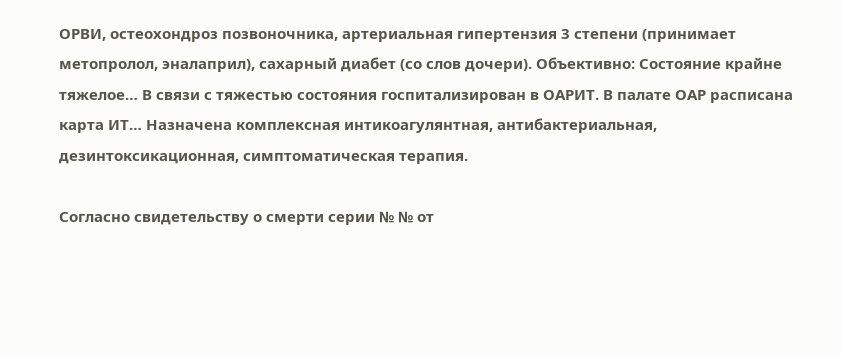ОРВИ, остеохондроз позвоночника, артериальная гипертензия 3 степени (принимает метопролол, эналаприл), сахарный диабет (со слов дочери). Объективно: Состояние крайне тяжелое… В связи с тяжестью состояния госпитализирован в ОАРИТ. В палате ОАР расписана карта ИТ… Назначена комплексная интикоагулянтная, антибактериальная, дезинтоксикационная, симптоматическая терапия.

Согласно свидетельству о смерти серии № № от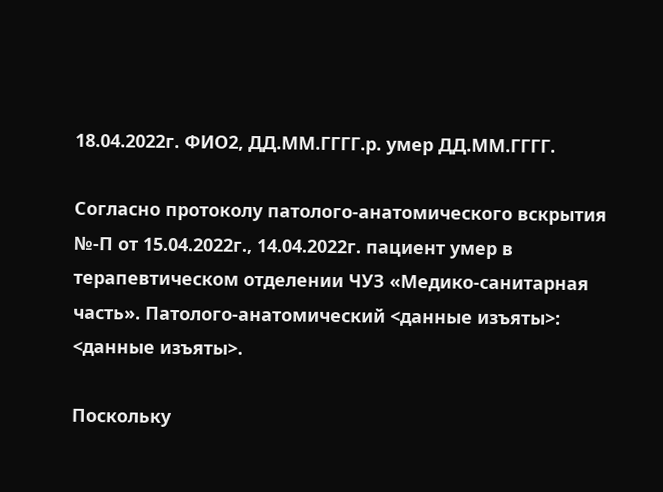18.04.2022г. ФИО2, ДД.ММ.ГГГГ.р. умер ДД.ММ.ГГГГ.

Согласно протоколу патолого-анатомического вскрытия №-П от 15.04.2022г., 14.04.2022г. пациент умер в терапевтическом отделении ЧУЗ «Медико-санитарная часть». Патолого-анатомический <данные изъяты>: <данные изъяты>.

Поскольку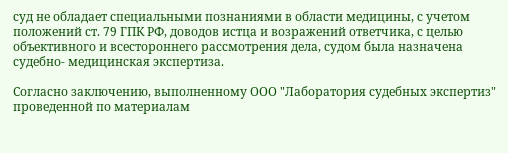суд не обладает специальными познаниями в области медицины, с учетом положений ст. 79 ГПК РФ, доводов истца и возражений ответчика, с целью объективного и всестороннего рассмотрения дела, судом была назначена судебно- медицинская экспертиза.

Согласно заключению, выполненному ООО "Лаборатория судебных экспертиз" проведенной по материалам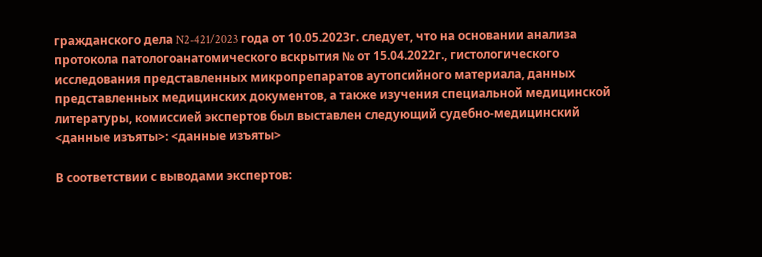гражданского дела N2-421/2023 года от 10.05.2023г. следует, что на основании анализа протокола патологоанатомического вскрытия № от 15.04.2022г., гистологического исследования представленных микропрепаратов аутопсийного материала, данных представленных медицинских документов, а также изучения специальной медицинской литературы, комиссией экспертов был выставлен следующий судебно-медицинский <данные изъяты>: <данные изъяты>

В соответствии с выводами экспертов: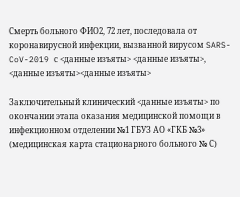Смерть больного ФИО2, 72 лет, последовала от коронавирусной инфекции, вызванной вирусом SARS-CoV-2019 с <данные изъяты> <данные изъяты>, <данные изъяты><данные изъяты>

Заключительный клинический <данные изъяты> по окончании этапа оказания медицинской помощи в инфекционном отделении №1 ГБУЗ АО «ГКБ №3» (медицинская карта стационарного больного № С)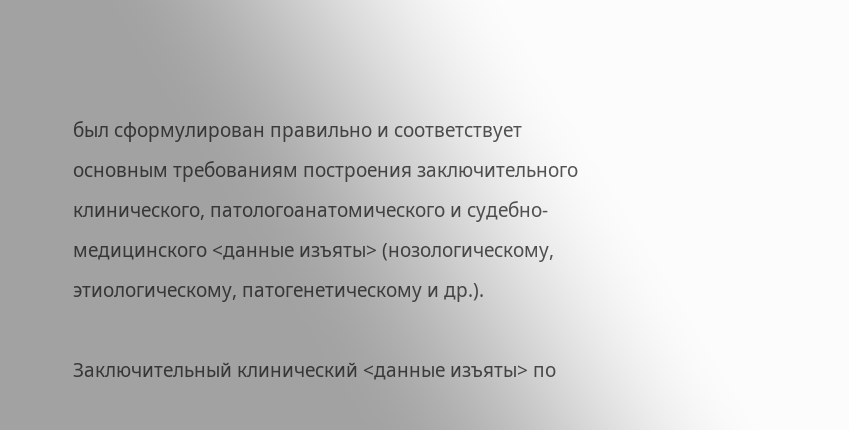был сформулирован правильно и соответствует основным требованиям построения заключительного клинического, патологоанатомического и судебно-медицинского <данные изъяты> (нозологическому, этиологическому, патогенетическому и др.).

Заключительный клинический <данные изъяты> по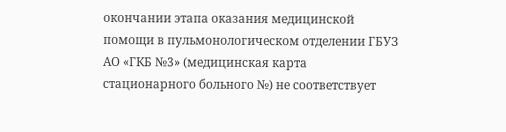окончании этапа оказания медицинской помощи в пульмонологическом отделении ГБУЗ АО «ГКБ №3» (медицинская карта стационарного больного №) не соответствует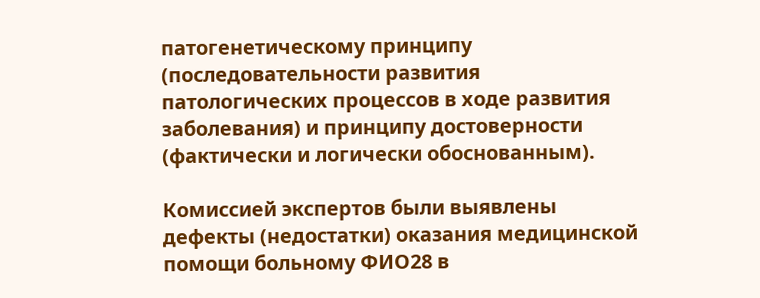патогенетическому принципу (последовательности развития патологических процессов в ходе развития заболевания) и принципу достоверности (фактически и логически обоснованным).

Комиссией экспертов были выявлены дефекты (недостатки) оказания медицинской помощи больному ФИО28 в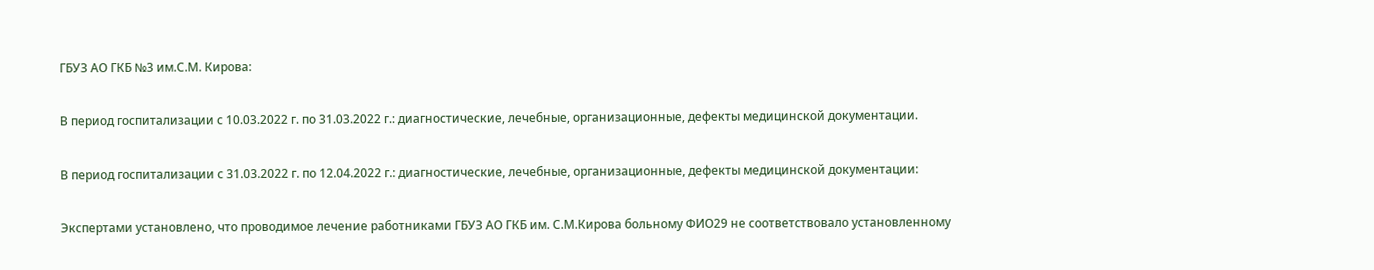ГБУЗ АО ГКБ №3 им.С.М. Кирова:

В период госпитализации с 10.03.2022 г. по 31.03.2022 г.: диагностические, лечебные, организационные, дефекты медицинской документации.

В период госпитализации с 31.03.2022 г. по 12.04.2022 г.: диагностические, лечебные, организационные, дефекты медицинской документации:

Экспертами установлено, что проводимое лечение работниками ГБУЗ АО ГКБ им. С.М.Кирова больному ФИО29 не соответствовало установленному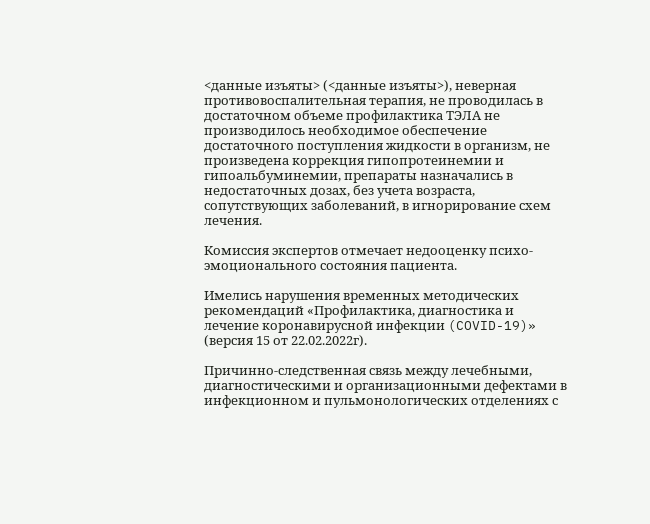<данные изъяты> (<данные изъяты>), неверная противовоспалительная терапия, не проводилась в достаточном объеме профилактика ТЭЛА не производилось необходимое обеспечение достаточного поступления жидкости в организм, не произведена коррекция гипопротеинемии и гипоальбуминемии, препараты назначались в недостаточных дозах, без учета возраста, сопутствующих заболеваний, в игнорирование схем лечения.

Комиссия экспертов отмечает недооценку психо-эмоционального состояния пациента.

Имелись нарушения временных методических рекомендаций «Профилактика, диагностика и лечение коронавирусной инфекции (COVID-19)» (версия 15 от 22.02.2022г).

Причинно-следственная связь между лечебными, диагностическими и организационными дефектами в инфекционном и пульмонологических отделениях с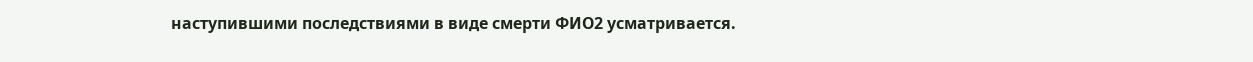наступившими последствиями в виде смерти ФИО2 усматривается.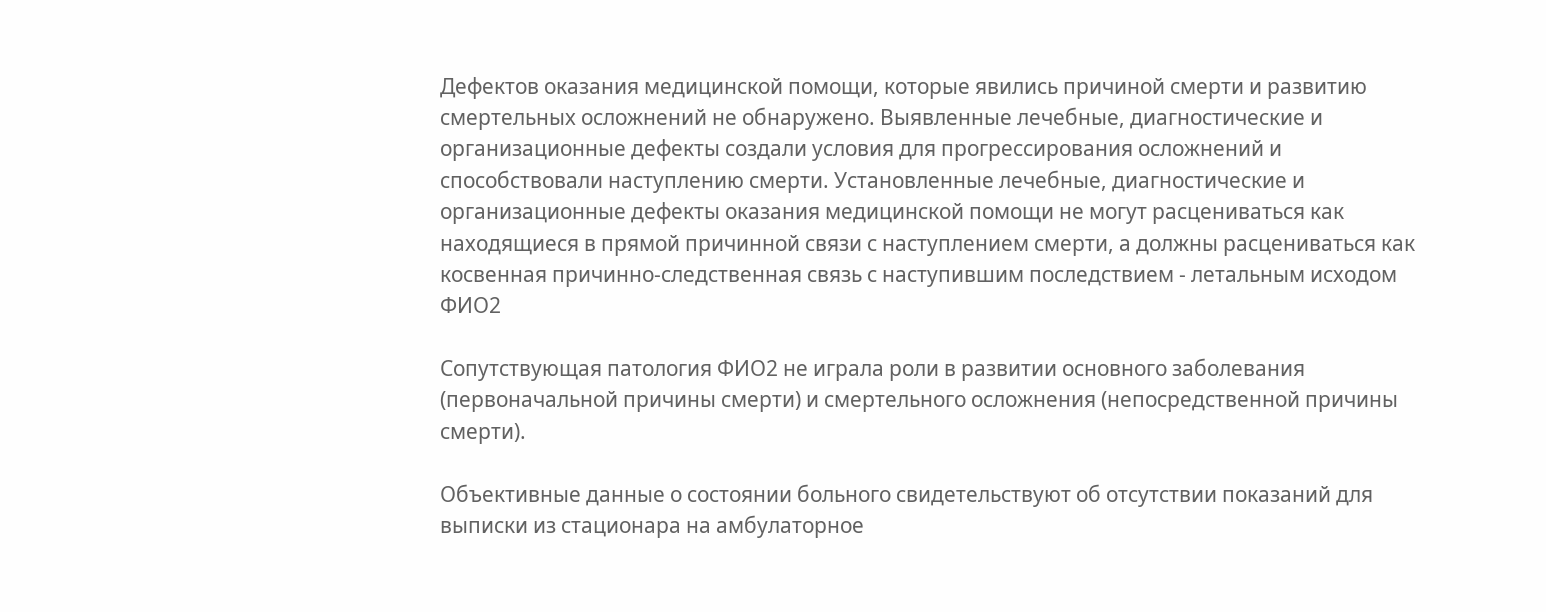Дефектов оказания медицинской помощи, которые явились причиной смерти и развитию смертельных осложнений не обнаружено. Выявленные лечебные, диагностические и организационные дефекты создали условия для прогрессирования осложнений и способствовали наступлению смерти. Установленные лечебные, диагностические и организационные дефекты оказания медицинской помощи не могут расцениваться как находящиеся в прямой причинной связи с наступлением смерти, а должны расцениваться как косвенная причинно-следственная связь с наступившим последствием - летальным исходом ФИО2

Сопутствующая патология ФИО2 не играла роли в развитии основного заболевания (первоначальной причины смерти) и смертельного осложнения (непосредственной причины смерти).

Объективные данные о состоянии больного свидетельствуют об отсутствии показаний для выписки из стационара на амбулаторное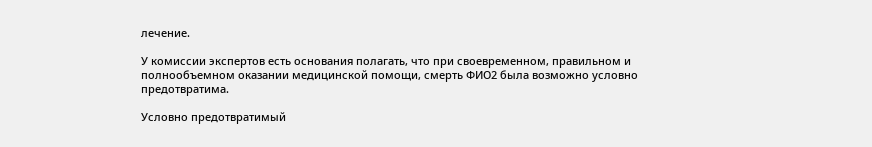лечение.

У комиссии экспертов есть основания полагать, что при своевременном, правильном и полнообъемном оказании медицинской помощи, смерть ФИО2 была возможно условно предотвратима.

Условно предотвратимый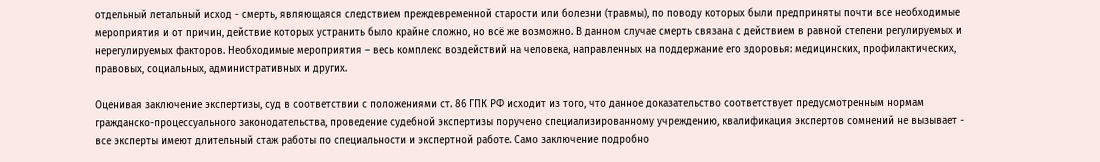отдельный летальный исход - смерть, являющаяся следствием преждевременной старости или болезни (травмы), по поводу которых были предприняты почти все необходимые мероприятия и от причин, действие которых устранить было крайне сложно, но всё же возможно. В данном случае смерть связана с действием в равной степени регулируемых и нерегулируемых факторов. Необходимые мероприятия – весь комплекс воздействий на человека, направленных на поддержание его здоровья: медицинских, профилактических, правовых, социальных, административных и других.

Оценивая заключение экспертизы, суд в соответствии с положениями ст. 86 ГПК РФ исходит из того, что данное доказательство соответствует предусмотренным нормам гражданско-процессуального законодательства, проведение судебной экспертизы поручено специализированному учреждению, квалификация экспертов сомнений не вызывает - все эксперты имеют длительный стаж работы по специальности и экспертной работе. Само заключение подробно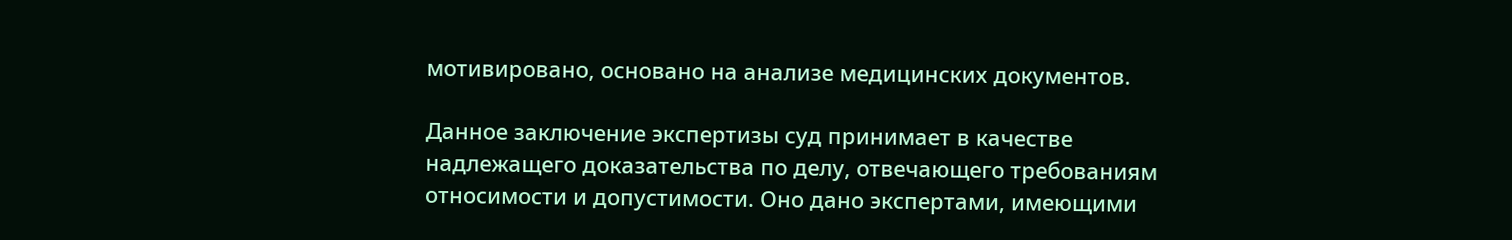мотивировано, основано на анализе медицинских документов.

Данное заключение экспертизы суд принимает в качестве надлежащего доказательства по делу, отвечающего требованиям относимости и допустимости. Оно дано экспертами, имеющими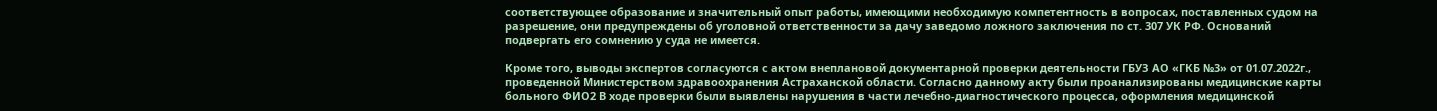соответствующее образование и значительный опыт работы, имеющими необходимую компетентность в вопросах, поставленных судом на разрешение, они предупреждены об уголовной ответственности за дачу заведомо ложного заключения по ст. 307 УК РФ. Оснований подвергать его сомнению у суда не имеется.

Кроме того, выводы экспертов согласуются с актом внеплановой документарной проверки деятельности ГБУЗ АО «ГКБ №3» от 01.07.2022г., проведенной Министерством здравоохранения Астраханской области. Согласно данному акту были проанализированы медицинские карты больного ФИО2 В ходе проверки были выявлены нарушения в части лечебно-диагностического процесса, оформления медицинской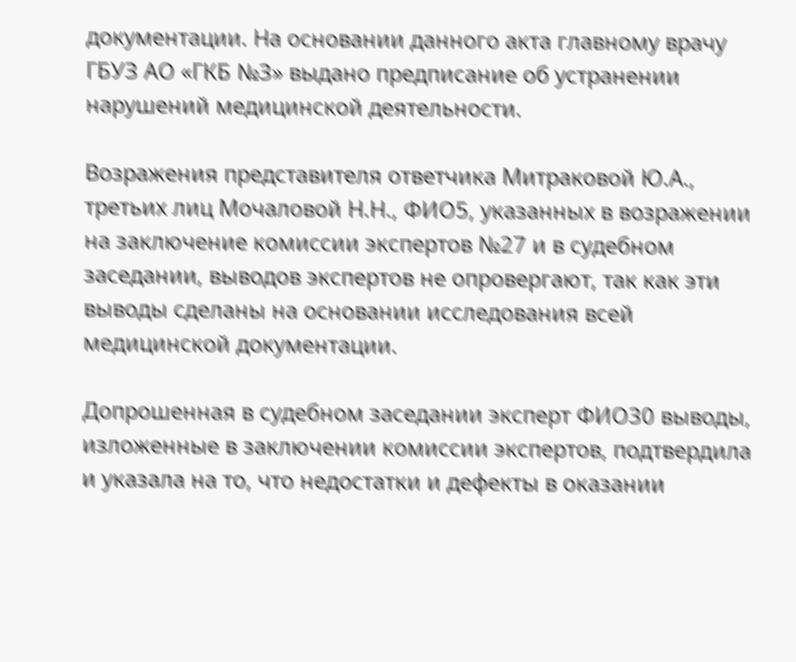документации. На основании данного акта главному врачу ГБУЗ АО «ГКБ №3» выдано предписание об устранении нарушений медицинской деятельности.

Возражения представителя ответчика Митраковой Ю.А., третьих лиц Мочаловой Н.Н., ФИО5, указанных в возражении на заключение комиссии экспертов №27 и в судебном заседании, выводов экспертов не опровергают, так как эти выводы сделаны на основании исследования всей медицинской документации.

Допрошенная в судебном заседании эксперт ФИО30 выводы, изложенные в заключении комиссии экспертов, подтвердила и указала на то, что недостатки и дефекты в оказании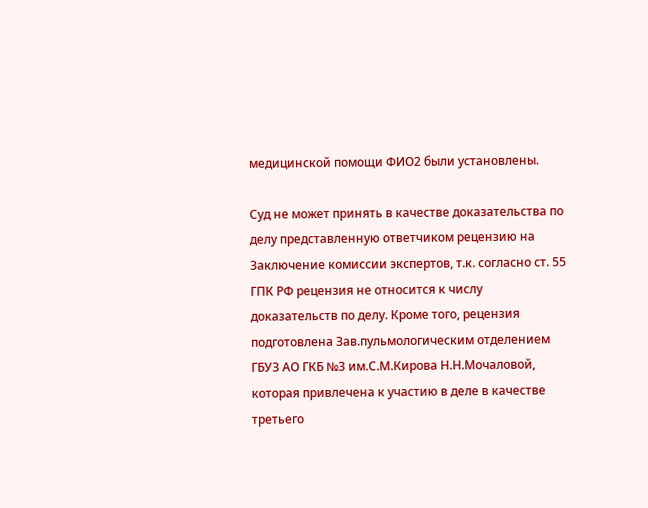медицинской помощи ФИО2 были установлены.

Суд не может принять в качестве доказательства по делу представленную ответчиком рецензию на Заключение комиссии экспертов, т.к. согласно ст. 55 ГПК РФ рецензия не относится к числу доказательств по делу. Кроме того, рецензия подготовлена Зав.пульмологическим отделением ГБУЗ АО ГКБ №3 им.С.М.Кирова Н.Н.Мочаловой, которая привлечена к участию в деле в качестве третьего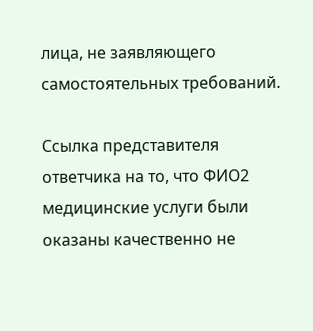лица, не заявляющего самостоятельных требований.

Ссылка представителя ответчика на то, что ФИО2 медицинские услуги были оказаны качественно не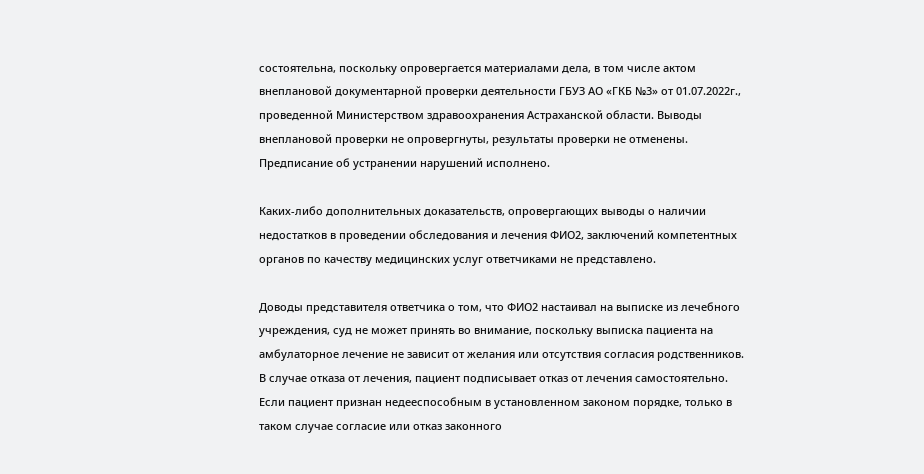состоятельна, поскольку опровергается материалами дела, в том числе актом внеплановой документарной проверки деятельности ГБУЗ АО «ГКБ №3» от 01.07.2022г., проведенной Министерством здравоохранения Астраханской области. Выводы внеплановой проверки не опровергнуты, результаты проверки не отменены. Предписание об устранении нарушений исполнено.

Каких-либо дополнительных доказательств, опровергающих выводы о наличии недостатков в проведении обследования и лечения ФИО2, заключений компетентных органов по качеству медицинских услуг ответчиками не представлено.

Доводы представителя ответчика о том, что ФИО2 настаивал на выписке из лечебного учреждения, суд не может принять во внимание, поскольку выписка пациента на амбулаторное лечение не зависит от желания или отсутствия согласия родственников. В случае отказа от лечения, пациент подписывает отказ от лечения самостоятельно. Если пациент признан недееспособным в установленном законом порядке, только в таком случае согласие или отказ законного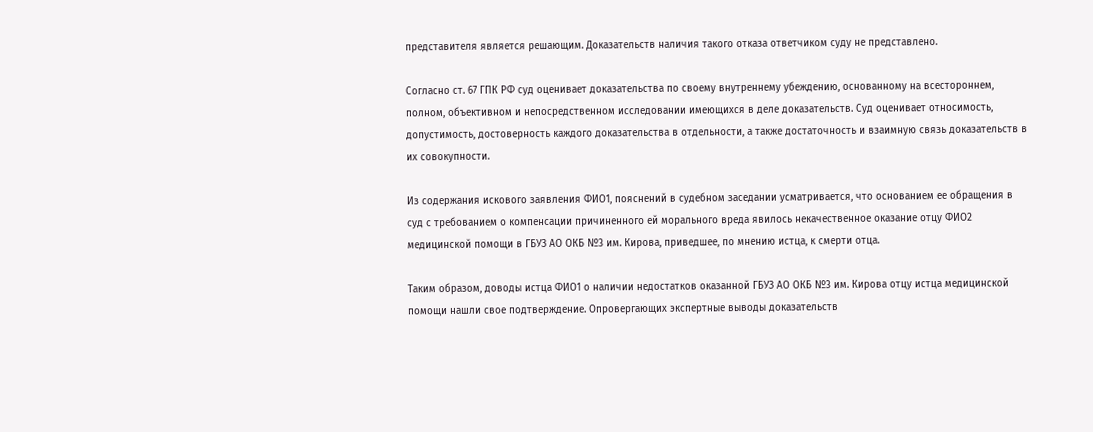представителя является решающим. Доказательств наличия такого отказа ответчиком суду не представлено.

Согласно ст. 67 ГПК РФ суд оценивает доказательства по своему внутреннему убеждению, основанному на всестороннем, полном, объективном и непосредственном исследовании имеющихся в деле доказательств. Суд оценивает относимость, допустимость, достоверность каждого доказательства в отдельности, а также достаточность и взаимную связь доказательств в их совокупности.

Из содержания искового заявления ФИО1, пояснений в судебном заседании усматривается, что основанием ее обращения в суд с требованием о компенсации причиненного ей морального вреда явилось некачественное оказание отцу ФИО2 медицинской помощи в ГБУЗ АО ОКБ №3 им. Кирова, приведшее, по мнению истца, к смерти отца.

Таким образом, доводы истца ФИО1 о наличии недостатков оказанной ГБУЗ АО ОКБ №3 им. Кирова отцу истца медицинской помощи нашли свое подтверждение. Опровергающих экспертные выводы доказательств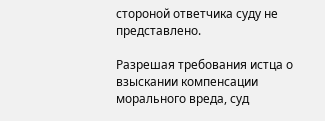стороной ответчика суду не представлено.

Разрешая требования истца о взыскании компенсации морального вреда, суд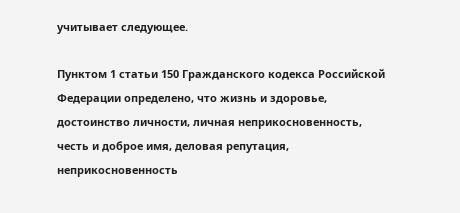учитывает следующее.

Пунктом 1 статьи 150 Гражданского кодекса Российской Федерации определено, что жизнь и здоровье, достоинство личности, личная неприкосновенность, честь и доброе имя, деловая репутация, неприкосновенность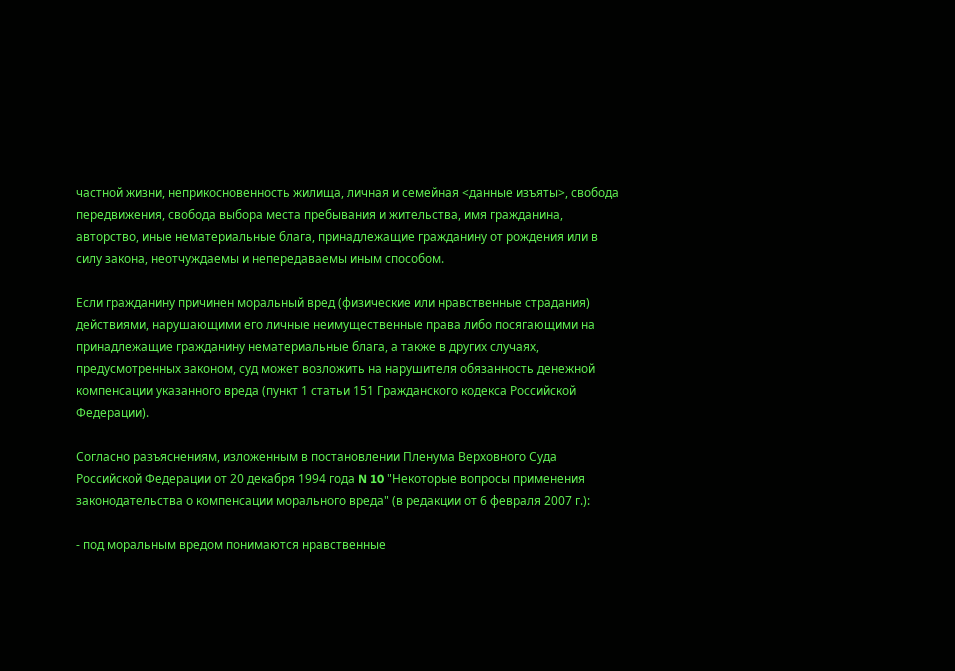частной жизни, неприкосновенность жилища, личная и семейная <данные изъяты>, свобода передвижения, свобода выбора места пребывания и жительства, имя гражданина, авторство, иные нематериальные блага, принадлежащие гражданину от рождения или в силу закона, неотчуждаемы и непередаваемы иным способом.

Если гражданину причинен моральный вред (физические или нравственные страдания) действиями, нарушающими его личные неимущественные права либо посягающими на принадлежащие гражданину нематериальные блага, а также в других случаях, предусмотренных законом, суд может возложить на нарушителя обязанность денежной компенсации указанного вреда (пункт 1 статьи 151 Гражданского кодекса Российской Федерации).

Согласно разъяснениям, изложенным в постановлении Пленума Верховного Суда Российской Федерации от 20 декабря 1994 года N 10 "Некоторые вопросы применения законодательства о компенсации морального вреда" (в редакции от 6 февраля 2007 г.):

- под моральным вредом понимаются нравственные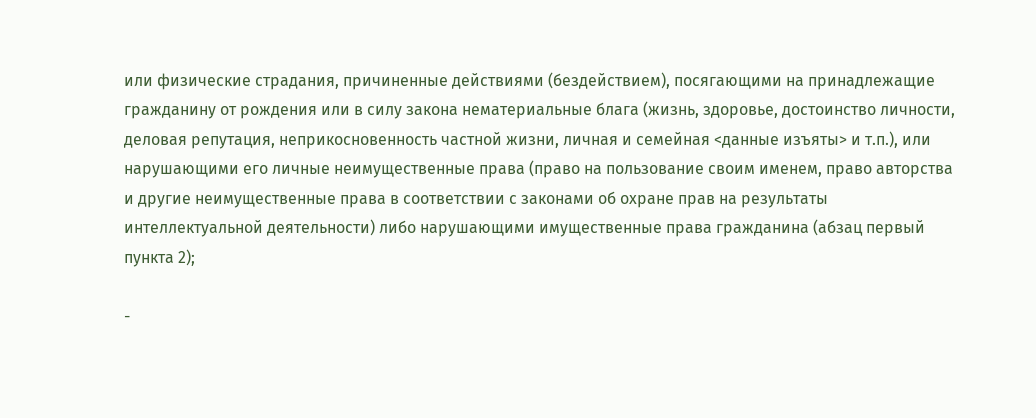или физические страдания, причиненные действиями (бездействием), посягающими на принадлежащие гражданину от рождения или в силу закона нематериальные блага (жизнь, здоровье, достоинство личности, деловая репутация, неприкосновенность частной жизни, личная и семейная <данные изъяты> и т.п.), или нарушающими его личные неимущественные права (право на пользование своим именем, право авторства и другие неимущественные права в соответствии с законами об охране прав на результаты интеллектуальной деятельности) либо нарушающими имущественные права гражданина (абзац первый пункта 2);

-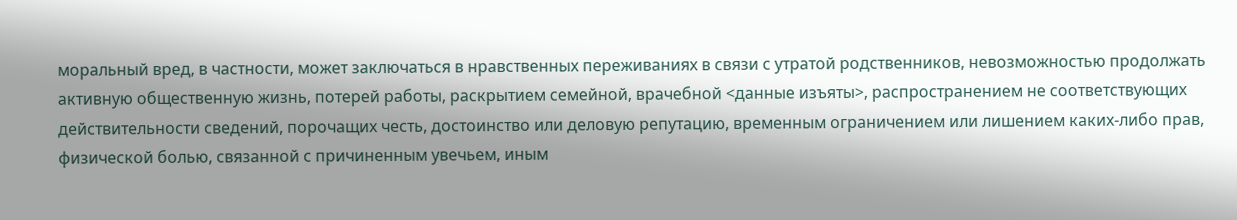моральный вред, в частности, может заключаться в нравственных переживаниях в связи с утратой родственников, невозможностью продолжать активную общественную жизнь, потерей работы, раскрытием семейной, врачебной <данные изъяты>, распространением не соответствующих действительности сведений, порочащих честь, достоинство или деловую репутацию, временным ограничением или лишением каких-либо прав, физической болью, связанной с причиненным увечьем, иным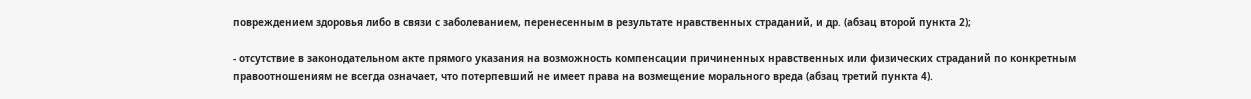повреждением здоровья либо в связи с заболеванием, перенесенным в результате нравственных страданий, и др. (абзац второй пункта 2);

- отсутствие в законодательном акте прямого указания на возможность компенсации причиненных нравственных или физических страданий по конкретным правоотношениям не всегда означает, что потерпевший не имеет права на возмещение морального вреда (абзац третий пункта 4).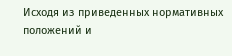Исходя из приведенных нормативных положений и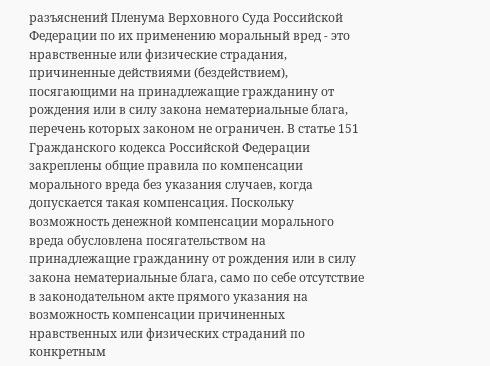разъяснений Пленума Верховного Суда Российской Федерации по их применению моральный вред - это нравственные или физические страдания, причиненные действиями (бездействием), посягающими на принадлежащие гражданину от рождения или в силу закона нематериальные блага, перечень которых законом не ограничен. В статье 151 Гражданского кодекса Российской Федерации закреплены общие правила по компенсации морального вреда без указания случаев, когда допускается такая компенсация. Поскольку возможность денежной компенсации морального вреда обусловлена посягательством на принадлежащие гражданину от рождения или в силу закона нематериальные блага, само по себе отсутствие в законодательном акте прямого указания на возможность компенсации причиненных нравственных или физических страданий по конкретным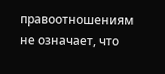правоотношениям не означает, что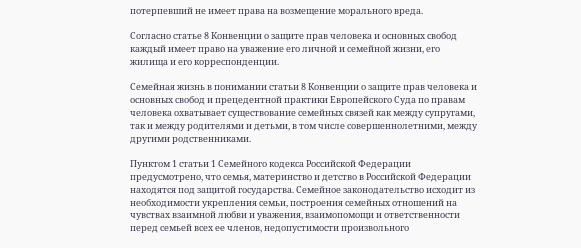потерпевший не имеет права на возмещение морального вреда.

Согласно статье 8 Конвенции о защите прав человека и основных свобод каждый имеет право на уважение его личной и семейной жизни, его жилища и его корреспонденции.

Семейная жизнь в понимании статьи 8 Конвенции о защите прав человека и основных свобод и прецедентной практики Европейского Суда по правам человека охватывает существование семейных связей как между супругами, так и между родителями и детьми, в том числе совершеннолетними, между другими родственниками.

Пунктом 1 статьи 1 Семейного кодекса Российской Федерации предусмотрено, что семья, материнство и детство в Российской Федерации находятся под защитой государства. Семейное законодательство исходит из необходимости укрепления семьи, построения семейных отношений на чувствах взаимной любви и уважения, взаимопомощи и ответственности перед семьей всех ее членов, недопустимости произвольного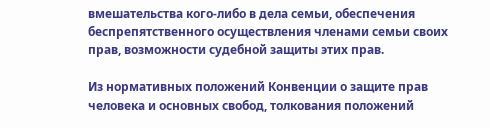вмешательства кого-либо в дела семьи, обеспечения беспрепятственного осуществления членами семьи своих прав, возможности судебной защиты этих прав.

Из нормативных положений Конвенции о защите прав человека и основных свобод, толкования положений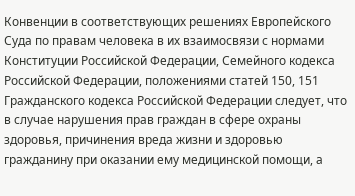Конвенции в соответствующих решениях Европейского Суда по правам человека в их взаимосвязи с нормами Конституции Российской Федерации, Семейного кодекса Российской Федерации, положениями статей 150, 151 Гражданского кодекса Российской Федерации следует, что в случае нарушения прав граждан в сфере охраны здоровья, причинения вреда жизни и здоровью гражданину при оказании ему медицинской помощи, а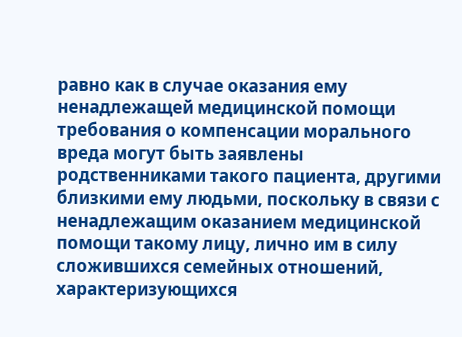равно как в случае оказания ему ненадлежащей медицинской помощи требования о компенсации морального вреда могут быть заявлены родственниками такого пациента, другими близкими ему людьми, поскольку в связи с ненадлежащим оказанием медицинской помощи такому лицу, лично им в силу сложившихся семейных отношений, характеризующихся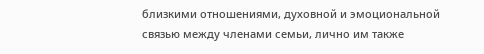близкими отношениями, духовной и эмоциональной связью между членами семьи, лично им также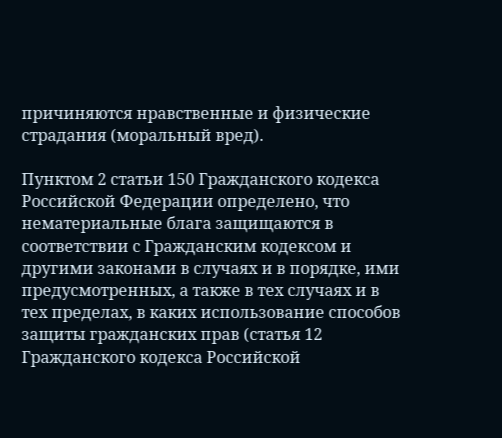причиняются нравственные и физические страдания (моральный вред).

Пунктом 2 статьи 150 Гражданского кодекса Российской Федерации определено, что нематериальные блага защищаются в соответствии с Гражданским кодексом и другими законами в случаях и в порядке, ими предусмотренных, а также в тех случаях и в тех пределах, в каких использование способов защиты гражданских прав (статья 12 Гражданского кодекса Российской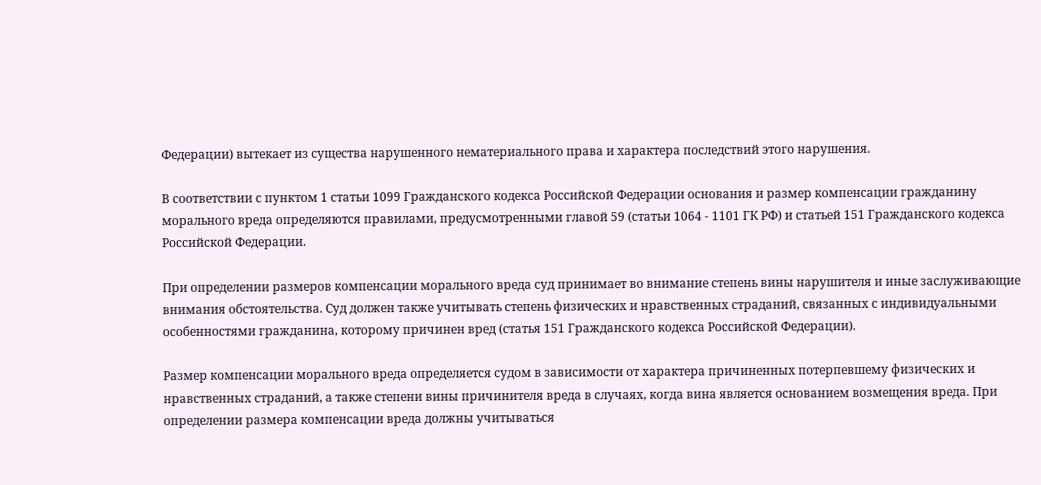Федерации) вытекает из существа нарушенного нематериального права и характера последствий этого нарушения.

В соответствии с пунктом 1 статьи 1099 Гражданского кодекса Российской Федерации основания и размер компенсации гражданину морального вреда определяются правилами, предусмотренными главой 59 (статьи 1064 - 1101 ГК РФ) и статьей 151 Гражданского кодекса Российской Федерации.

При определении размеров компенсации морального вреда суд принимает во внимание степень вины нарушителя и иные заслуживающие внимания обстоятельства. Суд должен также учитывать степень физических и нравственных страданий, связанных с индивидуальными особенностями гражданина, которому причинен вред (статья 151 Гражданского кодекса Российской Федерации).

Размер компенсации морального вреда определяется судом в зависимости от характера причиненных потерпевшему физических и нравственных страданий, а также степени вины причинителя вреда в случаях, когда вина является основанием возмещения вреда. При определении размера компенсации вреда должны учитываться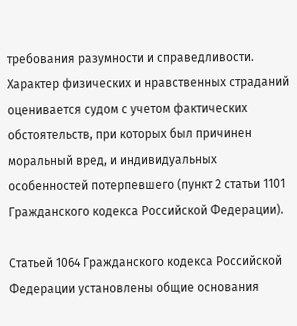требования разумности и справедливости. Характер физических и нравственных страданий оценивается судом с учетом фактических обстоятельств, при которых был причинен моральный вред, и индивидуальных особенностей потерпевшего (пункт 2 статьи 1101 Гражданского кодекса Российской Федерации).

Статьей 1064 Гражданского кодекса Российской Федерации установлены общие основания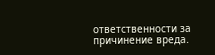ответственности за причинение вреда.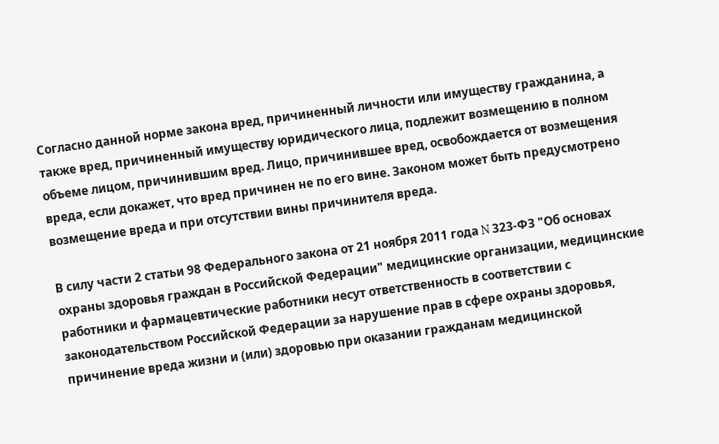Согласно данной норме закона вред, причиненный личности или имуществу гражданина, а также вред, причиненный имуществу юридического лица, подлежит возмещению в полном объеме лицом, причинившим вред. Лицо, причинившее вред, освобождается от возмещения вреда, если докажет, что вред причинен не по его вине. Законом может быть предусмотрено возмещение вреда и при отсутствии вины причинителя вреда.

В силу части 2 статьи 98 Федерального закона от 21 ноября 2011 года N 323-ФЗ "Об основах охраны здоровья граждан в Российской Федерации" медицинские организации, медицинские работники и фармацевтические работники несут ответственность в соответствии с законодательством Российской Федерации за нарушение прав в сфере охраны здоровья, причинение вреда жизни и (или) здоровью при оказании гражданам медицинской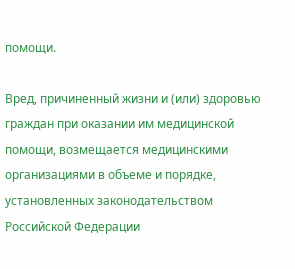помощи.

Вред, причиненный жизни и (или) здоровью граждан при оказании им медицинской помощи, возмещается медицинскими организациями в объеме и порядке, установленных законодательством Российской Федерации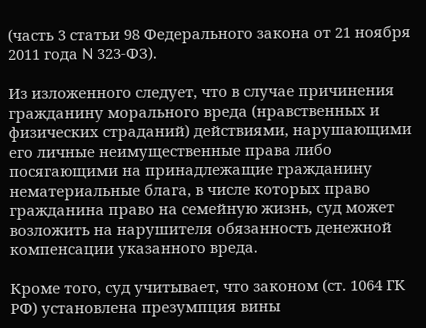(часть 3 статьи 98 Федерального закона от 21 ноября 2011 года N 323-ФЗ).

Из изложенного следует, что в случае причинения гражданину морального вреда (нравственных и физических страданий) действиями, нарушающими его личные неимущественные права либо посягающими на принадлежащие гражданину нематериальные блага, в числе которых право гражданина право на семейную жизнь, суд может возложить на нарушителя обязанность денежной компенсации указанного вреда.

Кроме того, суд учитывает, что законом (ст. 1064 ГК РФ) установлена презумпция вины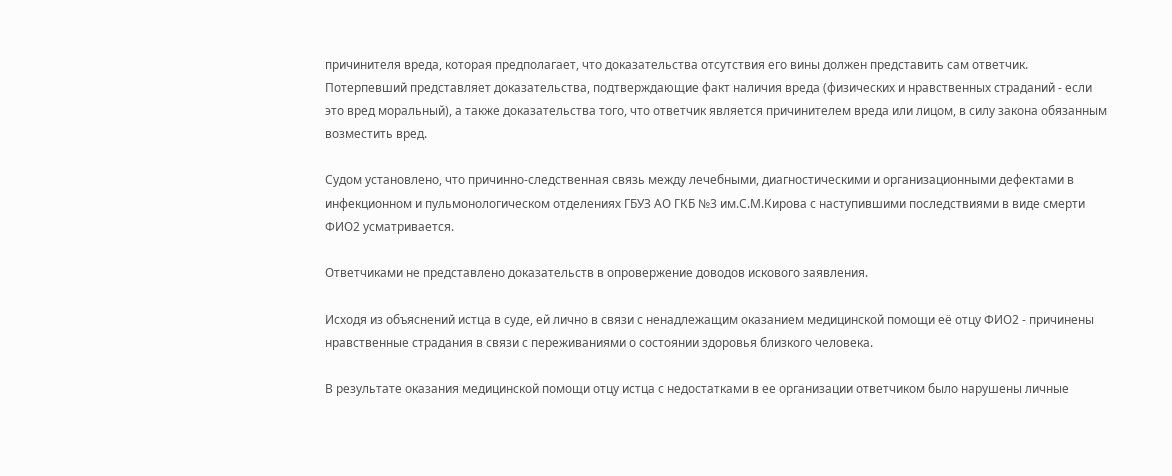причинителя вреда, которая предполагает, что доказательства отсутствия его вины должен представить сам ответчик. Потерпевший представляет доказательства, подтверждающие факт наличия вреда (физических и нравственных страданий - если это вред моральный), а также доказательства того, что ответчик является причинителем вреда или лицом, в силу закона обязанным возместить вред.

Судом установлено, что причинно-следственная связь между лечебными, диагностическими и организационными дефектами в инфекционном и пульмонологическом отделениях ГБУЗ АО ГКБ №3 им.С.М.Кирова с наступившими последствиями в виде смерти ФИО2 усматривается.

Ответчиками не представлено доказательств в опровержение доводов искового заявления.

Исходя из объяснений истца в суде, ей лично в связи с ненадлежащим оказанием медицинской помощи её отцу ФИО2 - причинены нравственные страдания в связи с переживаниями о состоянии здоровья близкого человека.

В результате оказания медицинской помощи отцу истца с недостатками в ее организации ответчиком было нарушены личные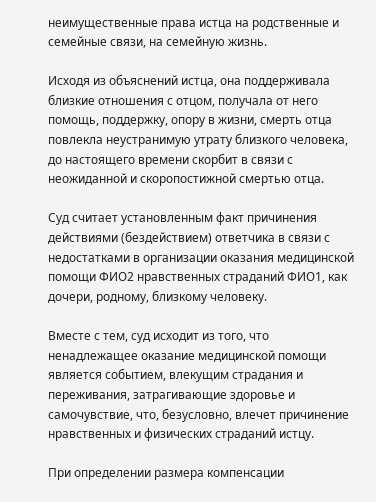неимущественные права истца на родственные и семейные связи, на семейную жизнь.

Исходя из объяснений истца, она поддерживала близкие отношения с отцом, получала от него помощь, поддержку, опору в жизни, смерть отца повлекла неустранимую утрату близкого человека, до настоящего времени скорбит в связи с неожиданной и скоропостижной смертью отца.

Суд считает установленным факт причинения действиями (бездействием) ответчика в связи с недостатками в организации оказания медицинской помощи ФИО2 нравственных страданий ФИО1, как дочери, родному, близкому человеку.

Вместе с тем, суд исходит из того, что ненадлежащее оказание медицинской помощи является событием, влекущим страдания и переживания, затрагивающие здоровье и самочувствие, что, безусловно, влечет причинение нравственных и физических страданий истцу.

При определении размера компенсации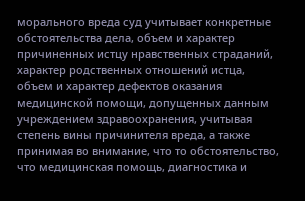морального вреда суд учитывает конкретные обстоятельства дела, объем и характер причиненных истцу нравственных страданий, характер родственных отношений истца, объем и характер дефектов оказания медицинской помощи, допущенных данным учреждением здравоохранения, учитывая степень вины причинителя вреда, а также принимая во внимание, что то обстоятельство, что медицинская помощь, диагностика и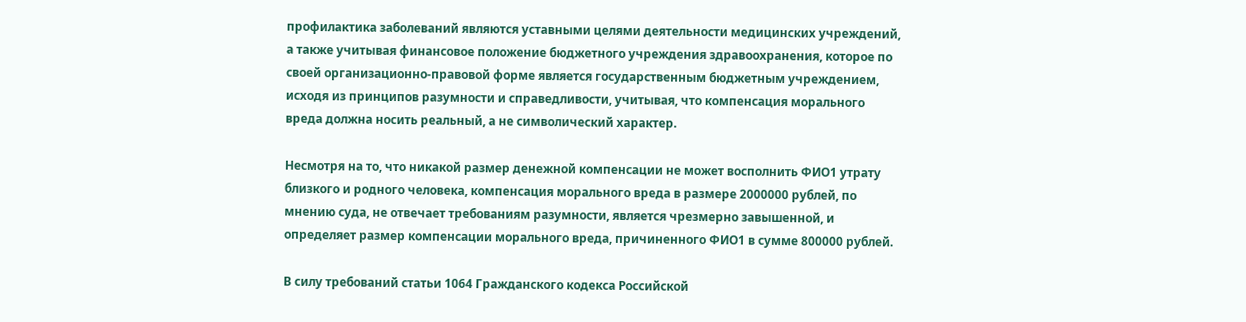профилактика заболеваний являются уставными целями деятельности медицинских учреждений, а также учитывая финансовое положение бюджетного учреждения здравоохранения, которое по своей организационно-правовой форме является государственным бюджетным учреждением, исходя из принципов разумности и справедливости, учитывая, что компенсация морального вреда должна носить реальный, а не символический характер.

Несмотря на то, что никакой размер денежной компенсации не может восполнить ФИО1 утрату близкого и родного человека, компенсация морального вреда в размере 2000000 рублей, по мнению суда, не отвечает требованиям разумности, является чрезмерно завышенной, и определяет размер компенсации морального вреда, причиненного ФИО1 в сумме 800000 рублей.

В силу требований статьи 1064 Гражданского кодекса Российской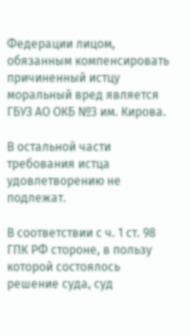Федерации лицом, обязанным компенсировать причиненный истцу моральный вред является ГБУЗ АО ОКБ №3 им. Кирова.

В остальной части требования истца удовлетворению не подлежат.

В соответствии с ч. 1 ст. 98 ГПК РФ стороне, в пользу которой состоялось решение суда, суд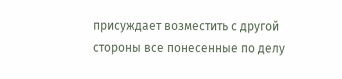присуждает возместить с другой стороны все понесенные по делу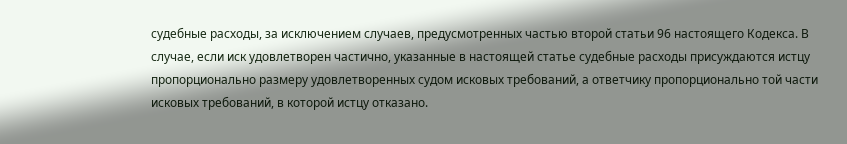судебные расходы, за исключением случаев, предусмотренных частью второй статьи 96 настоящего Кодекса. В случае, если иск удовлетворен частично, указанные в настоящей статье судебные расходы присуждаются истцу пропорционально размеру удовлетворенных судом исковых требований, а ответчику пропорционально той части исковых требований, в которой истцу отказано.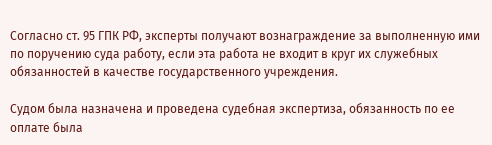Согласно ст. 95 ГПК РФ, эксперты получают вознаграждение за выполненную ими по поручению суда работу, если эта работа не входит в круг их служебных обязанностей в качестве государственного учреждения.

Судом была назначена и проведена судебная экспертиза, обязанность по ее оплате была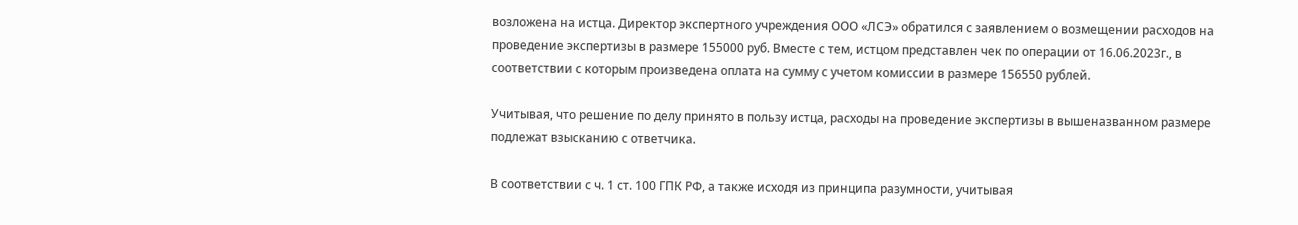возложена на истца. Директор экспертного учреждения ООО «ЛСЭ» обратился с заявлением о возмещении расходов на проведение экспертизы в размере 155000 руб. Вместе с тем, истцом представлен чек по операции от 16.06.2023г., в соответствии с которым произведена оплата на сумму с учетом комиссии в размере 156550 рублей.

Учитывая, что решение по делу принято в пользу истца, расходы на проведение экспертизы в вышеназванном размере подлежат взысканию с ответчика.

В соответствии с ч. 1 ст. 100 ГПК РФ, а также исходя из принципа разумности, учитывая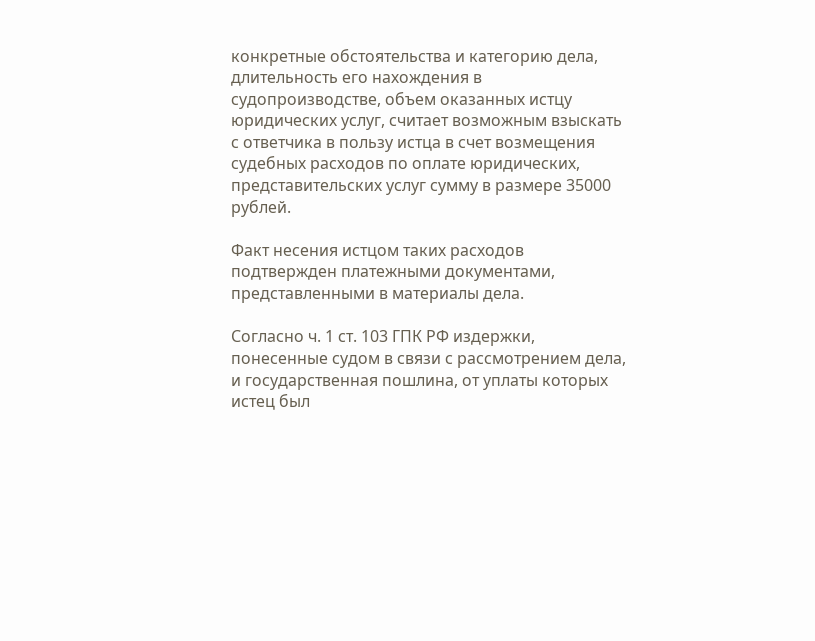конкретные обстоятельства и категорию дела, длительность его нахождения в судопроизводстве, объем оказанных истцу юридических услуг, считает возможным взыскать с ответчика в пользу истца в счет возмещения судебных расходов по оплате юридических, представительских услуг сумму в размере 35000 рублей.

Факт несения истцом таких расходов подтвержден платежными документами, представленными в материалы дела.

Согласно ч. 1 ст. 103 ГПК РФ издержки, понесенные судом в связи с рассмотрением дела, и государственная пошлина, от уплаты которых истец был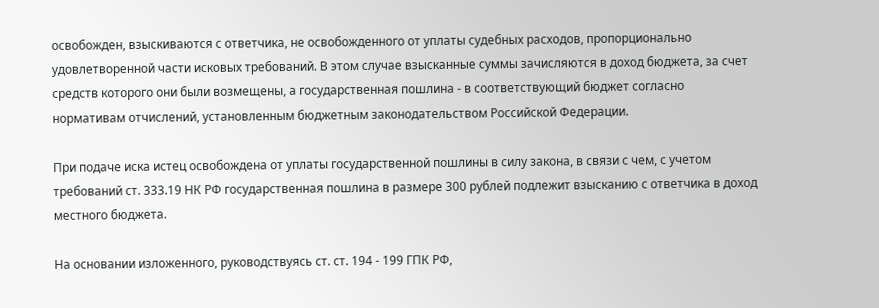освобожден, взыскиваются с ответчика, не освобожденного от уплаты судебных расходов, пропорционально удовлетворенной части исковых требований. В этом случае взысканные суммы зачисляются в доход бюджета, за счет средств которого они были возмещены, а государственная пошлина - в соответствующий бюджет согласно нормативам отчислений, установленным бюджетным законодательством Российской Федерации.

При подаче иска истец освобождена от уплаты государственной пошлины в силу закона, в связи с чем, с учетом требований ст. 333.19 НК РФ государственная пошлина в размере 300 рублей подлежит взысканию с ответчика в доход местного бюджета.

На основании изложенного, руководствуясь ст. ст. 194 - 199 ГПК РФ,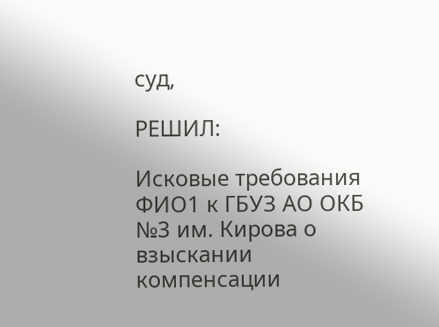суд,

РЕШИЛ:

Исковые требования ФИО1 к ГБУЗ АО ОКБ №3 им. Кирова о взыскании компенсации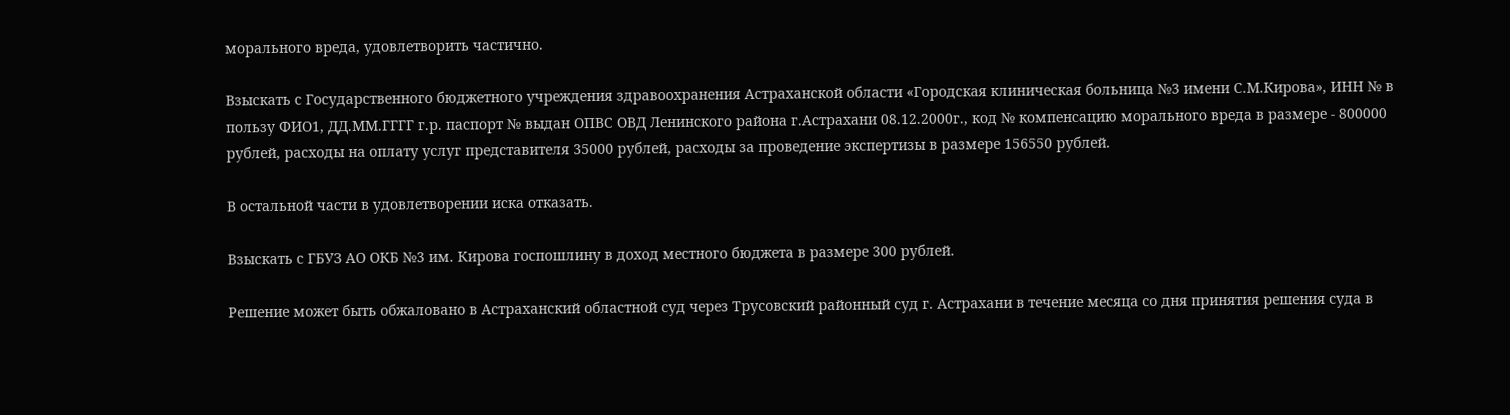морального вреда, удовлетворить частично.

Взыскать с Государственного бюджетного учреждения здравоохранения Астраханской области «Городская клиническая больница №3 имени С.М.Кирова», ИНН № в пользу ФИО1, ДД.ММ.ГГГГ г.р. паспорт № выдан ОПВС ОВД Ленинского района г.Астрахани 08.12.2000г., код № компенсацию морального вреда в размере - 800000 рублей, расходы на оплату услуг представителя 35000 рублей, расходы за проведение экспертизы в размере 156550 рублей.

В остальной части в удовлетворении иска отказать.

Взыскать с ГБУЗ АО ОКБ №3 им. Кирова госпошлину в доход местного бюджета в размере 300 рублей.

Решение может быть обжаловано в Астраханский областной суд через Трусовский районный суд г. Астрахани в течение месяца со дня принятия решения суда в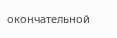окончательной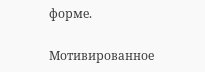форме.

Мотивированное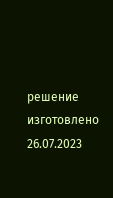решение изготовлено 26.07.2023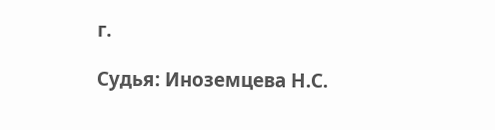г.

Судья: Иноземцева Н.С.